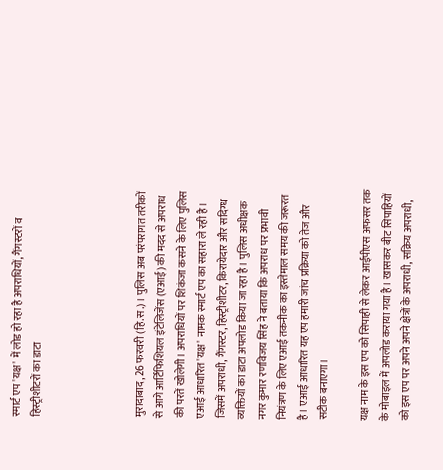स्मार्ट एप 'यक्ष' में लोड हो रहा है अपराधियों, गैंगस्टरों व हिस्ट्रीशीटरों का डाटा




मुरादाबाद, 26 फरवरी (हि.स.)। पुलिस अब परंपरागत तरीकों से आगे आर्टिफिशियल इंटेलिजेंस (एआई) की मदद से अपराध की परतें खोलेगी। अपराधियों पर शिकंजा कसने के लिए पुलिस एआई आधारित 'यक्ष' नामक स्मार्ट एप का सहारा ले रही है। जिसमें अपराधी, गैंगस्टर, हिस्ट्रीशीटर, किरायेदार और सदिग्ध व्यक्तियों का डाटा अपलोड किया जा रहा है। पुलिस अधीक्षक नगर कुमार रणविजय सिंह ने बताया कि अपराध पर प्रभावी नियंत्रण के लिए एआई तकनीक का इस्तेमाल समय की जरूरत है। एआई आधारित यह एप हमारी जांच प्रक्रिया को तेज और सटीक बनाएगा।

यक्ष नाम के इस एप को सिपाही से लेकर आईपीएस अफसर तक के मोबाइल में अपलोड कराया गया है। खासकर बीट सिपाहियों को इस एप पर अपने अपने क्षेत्रों के अपराधी, सक्रिय अपराधी,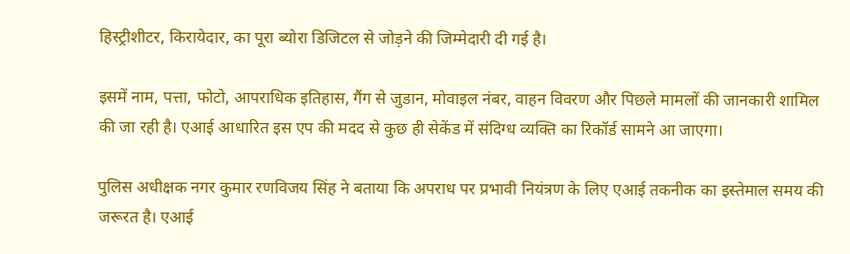हिस्ट्रीशीटर, किरायेदार, का पूरा ब्योरा डिजिटल से जोड़ने की जिम्मेदारी दी गई है।

इसमें नाम, पत्ता, फोटो, आपराधिक इतिहास, गैंग से जुडान, मोवाइल नंबर, वाहन विवरण और पिछले मामलों की जानकारी शामिल की जा रही है। एआई आधारित इस एप की मदद से कुछ ही सेकेंड में संदिग्ध व्यक्ति का रिकॉर्ड सामने आ जाएगा।

पुलिस अधीक्षक नगर कुमार रणविजय सिंह ने बताया कि अपराध पर प्रभावी नियंत्रण के लिए एआई तकनीक का इस्तेमाल समय की जरूरत है। एआई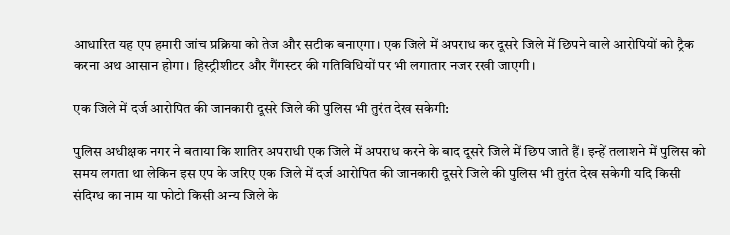आधारित यह एप हमारी जांच प्रक्रिया को तेज और सटीक बनाएगा। एक जिले में अपराध कर दूसरे जिले में छिपने वाले आरोपियों को ट्रैक करना अथ आसान होगा। हिस्ट्रीशीटर और गैंगस्टर की गतिविधियों पर भी लगातार नजर रखी जाएगी।

एक जिले में दर्ज आरोपित की जानकारी दूसरे जिले की पुलिस भी तुरंत देख सकेगी:

पुलिस अधीक्षक नगर ने बताया कि शातिर अपराधी एक जिले में अपराध करने के बाद दूसरे जिले में छिप जाते हैं। इन्हें तलाशने में पुलिस को समय लगता था लेकिन इस एप के जरिए एक जिले में दर्ज आरोपित की जानकारी दूसरे जिले की पुलिस भी तुरंत देख सकेगी यदि किसी संदिग्ध का नाम या फोटो किसी अन्य जिले के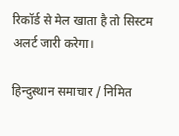रिकॉर्ड से मेल खाता है तो सिस्टम अलर्ट जारी करेगा।

हिन्दुस्थान समाचार / निमित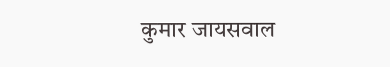कुमार जायसवाल